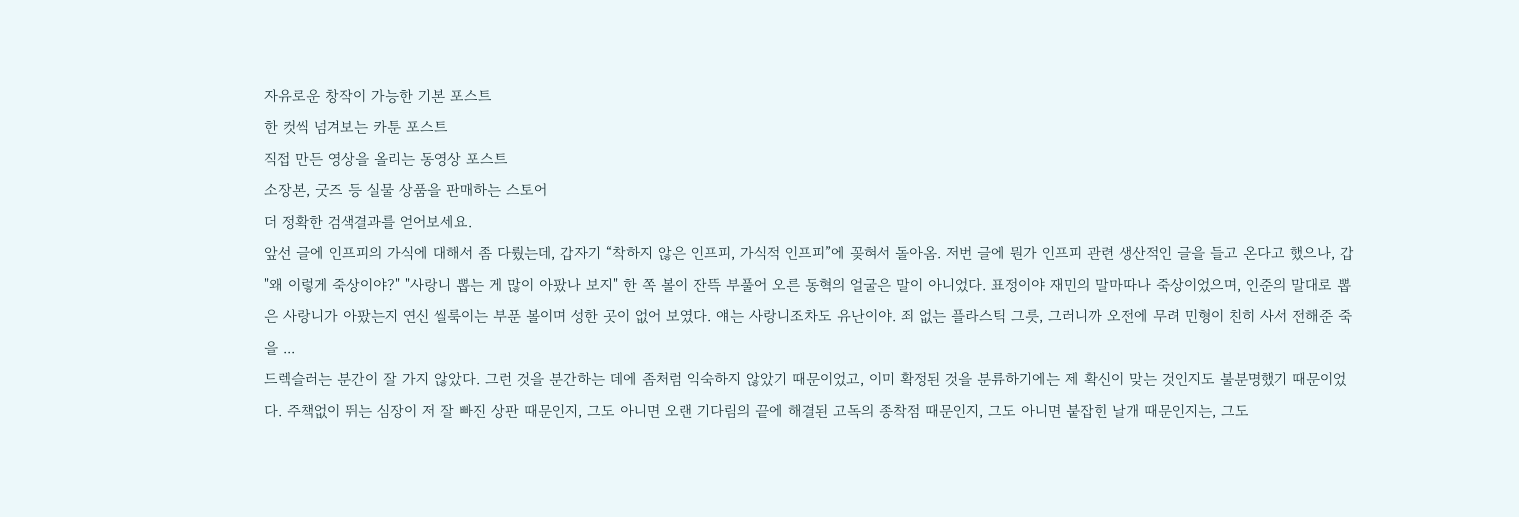자유로운 창작이 가능한 기본 포스트
한 컷씩 넘겨보는 카툰 포스트
직접 만든 영상을 올리는 동영상 포스트
소장본, 굿즈 등 실물 상품을 판매하는 스토어
더 정확한 검색결과를 얻어보세요.
앞선 글에 인프피의 가식에 대해서 좀 다뤘는데, 갑자기 “착하지 않은 인프피, 가식적 인프피”에 꽂혀서 돌아옴. 저번 글에 뭔가 인프피 관련 생산적인 글을 들고 온다고 했으나, 갑
"왜 이렇게 죽상이야?" "사랑니 뽑는 게 많이 아팠나 보지" 한 쪽 볼이 잔뜩 부풀어 오른 동혁의 얼굴은 말이 아니었다. 표정이야 재민의 말마따나 죽상이었으며, 인준의 말대로 뽑은 사랑니가 아팠는지 연신 씰룩이는 부푼 볼이며 성한 곳이 없어 보였다. 얘는 사랑니조차도 유난이야. 죄 없는 플라스틱 그릇, 그러니까 오전에 무려 민형이 친히 사서 전해준 죽을 ...
드렉슬러는 분간이 잘 가지 않았다. 그런 것을 분간하는 데에 좀처럼 익숙하지 않았기 때문이었고, 이미 확정된 것을 분류하기에는 제 확신이 맞는 것인지도 불분명했기 때문이었다. 주책없이 뛰는 심장이 저 잘 빠진 상판 때문인지, 그도 아니면 오랜 기다림의 끝에 해결된 고독의 종착점 때문인지, 그도 아니면 붙잡힌 날개 때문인지는, 그도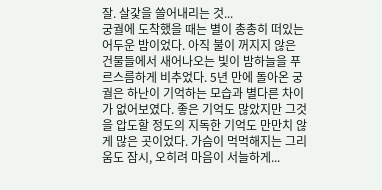잘. 살갗을 쓸어내리는 것...
궁궐에 도착했을 때는 별이 총총히 떠있는 어두운 밤이었다. 아직 불이 꺼지지 않은 건물들에서 새어나오는 빛이 밤하늘을 푸르스름하게 비추었다. 5년 만에 돌아온 궁궐은 하난이 기억하는 모습과 별다른 차이가 없어보였다. 좋은 기억도 많았지만 그것을 압도할 정도의 지독한 기억도 만만치 않게 많은 곳이었다. 가슴이 먹먹해지는 그리움도 잠시, 오히려 마음이 서늘하게...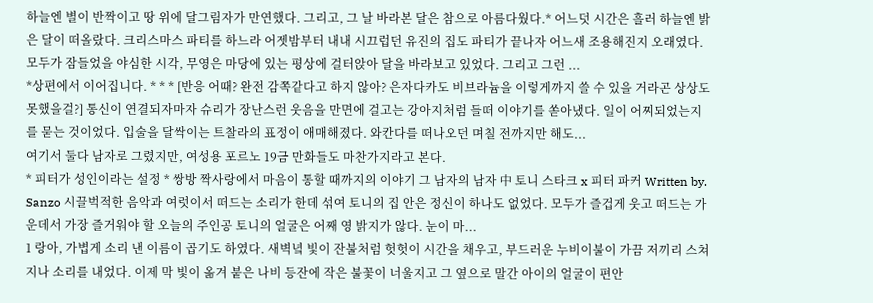하늘엔 별이 반짝이고 땅 위에 달그림자가 만연했다. 그리고, 그 날 바라본 달은 참으로 아름다웠다.* 어느덧 시간은 흘러 하늘엔 밝은 달이 떠올랐다. 크리스마스 파티를 하느라 어젯밤부터 내내 시끄럽던 유진의 집도 파티가 끝나자 어느새 조용해진지 오래였다. 모두가 잠들었을 야심한 시각, 무영은 마당에 있는 평상에 걸터앉아 달을 바라보고 있었다. 그리고 그런 ...
*상편에서 이어집니다. * * * [반응 어때? 완전 감쪽같다고 하지 않아? 은자다카도 비브라늄을 이렇게까지 쓸 수 있을 거라곤 상상도 못했을걸?] 통신이 연결되자마자 슈리가 장난스런 웃음을 만면에 걸고는 강아지처럼 들떠 이야기를 쏟아냈다. 일이 어찌되었는지를 묻는 것이었다. 입술을 달싹이는 트찰라의 표정이 애매해졌다. 와칸다를 떠나오던 며칠 전까지만 해도...
여기서 둘다 남자로 그렸지만, 여성용 포르노 19금 만화들도 마찬가지라고 본다.
* 피터가 성인이라는 설정 * 쌍방 짝사랑에서 마음이 통할 때까지의 이야기 그 남자의 남자 中 토니 스타크 x 피터 파커 Written by. Sanzo 시끌벅적한 음악과 여럿이서 떠드는 소리가 한데 섞여 토니의 집 안은 정신이 하나도 없었다. 모두가 즐겁게 웃고 떠드는 가운데서 가장 즐거워야 할 오늘의 주인공 토니의 얼굴은 어째 영 밝지가 않다. 눈이 마...
1 랑아, 가볍게 소리 낸 이름이 곱기도 하였다. 새벽녘 빛이 잔불처럼 헛헛이 시간을 채우고, 부드러운 누비이불이 가끔 저끼리 스쳐지나 소리를 내었다. 이제 막 빛이 옮겨 붙은 나비 등잔에 작은 불꽃이 너울지고 그 옆으로 말간 아이의 얼굴이 편안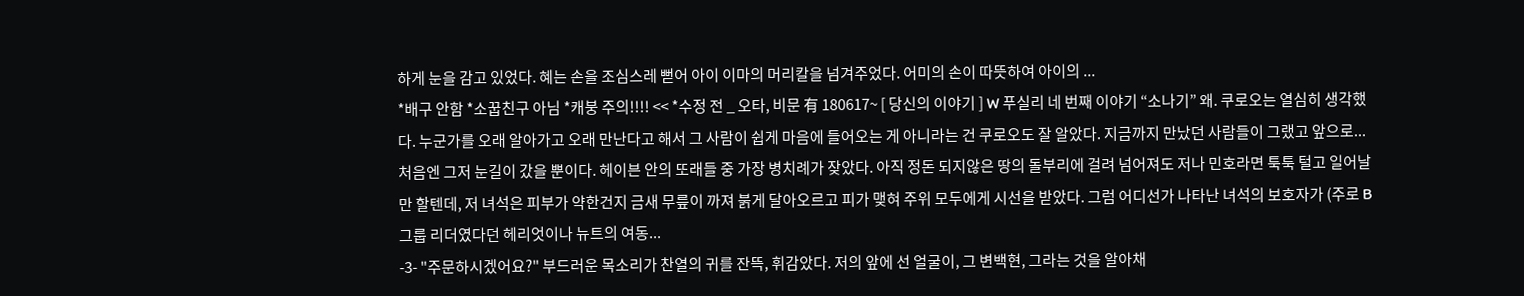하게 눈을 감고 있었다. 혜는 손을 조심스레 뻗어 아이 이마의 머리칼을 넘겨주었다. 어미의 손이 따뜻하여 아이의 ...
*배구 안함 *소꿉친구 아님 *캐붕 주의!!!! << *수정 전 _ 오타, 비문 有 180617~ [ 당신의 이야기 ] W 푸실리 네 번째 이야기 “소나기” 왜. 쿠로오는 열심히 생각했다. 누군가를 오래 알아가고 오래 만난다고 해서 그 사람이 쉽게 마음에 들어오는 게 아니라는 건 쿠로오도 잘 알았다. 지금까지 만났던 사람들이 그랬고 앞으로...
처음엔 그저 눈길이 갔을 뿐이다. 헤이븐 안의 또래들 중 가장 병치례가 잦았다. 아직 정돈 되지않은 땅의 돌부리에 걸려 넘어져도 저나 민호라면 툭툭 털고 일어날만 할텐데, 저 녀석은 피부가 약한건지 금새 무릎이 까져 붉게 달아오르고 피가 맺혀 주위 모두에게 시선을 받았다. 그럼 어디선가 나타난 녀석의 보호자가 (주로 B그룹 리더였다던 헤리엇이나 뉴트의 여동...
-3- "주문하시겠어요?" 부드러운 목소리가 찬열의 귀를 잔뜩, 휘감았다. 저의 앞에 선 얼굴이, 그 변백현, 그라는 것을 알아채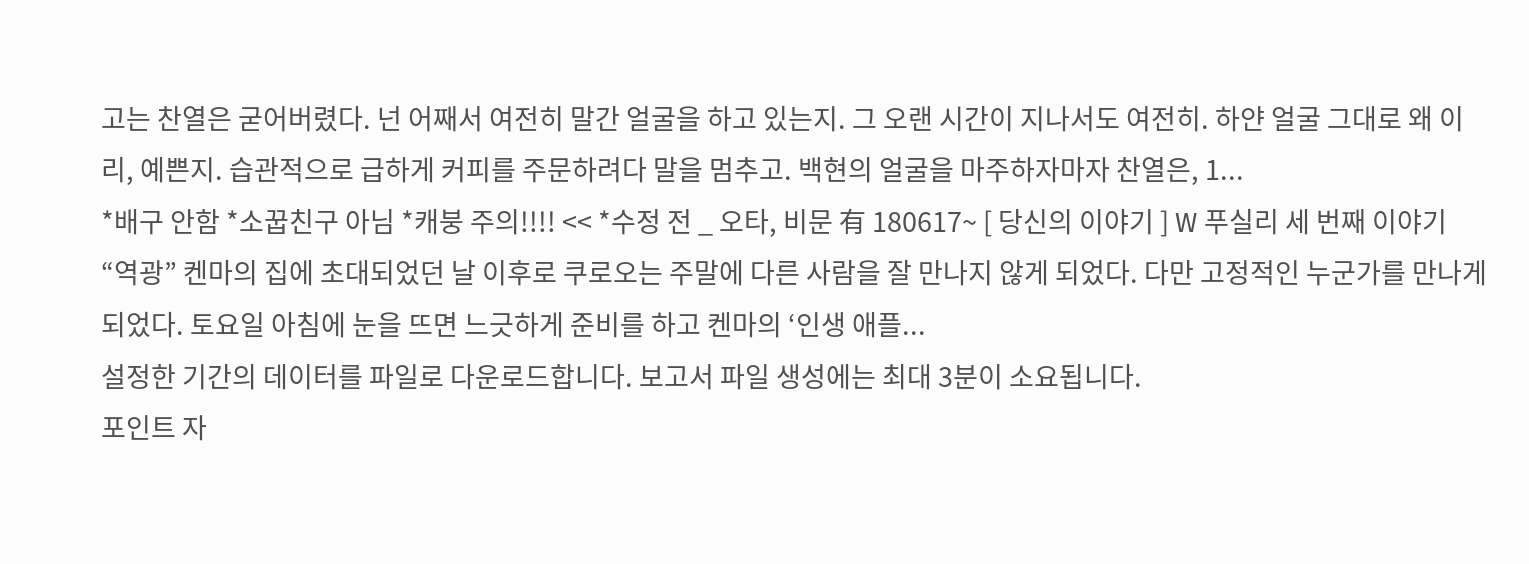고는 찬열은 굳어버렸다. 넌 어째서 여전히 말간 얼굴을 하고 있는지. 그 오랜 시간이 지나서도 여전히. 하얀 얼굴 그대로 왜 이리, 예쁜지. 습관적으로 급하게 커피를 주문하려다 말을 멈추고. 백현의 얼굴을 마주하자마자 찬열은, 1...
*배구 안함 *소꿉친구 아님 *캐붕 주의!!!! << *수정 전 _ 오타, 비문 有 180617~ [ 당신의 이야기 ] W 푸실리 세 번째 이야기 “역광” 켄마의 집에 초대되었던 날 이후로 쿠로오는 주말에 다른 사람을 잘 만나지 않게 되었다. 다만 고정적인 누군가를 만나게 되었다. 토요일 아침에 눈을 뜨면 느긋하게 준비를 하고 켄마의 ‘인생 애플...
설정한 기간의 데이터를 파일로 다운로드합니다. 보고서 파일 생성에는 최대 3분이 소요됩니다.
포인트 자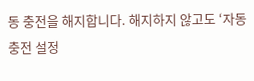동 충전을 해지합니다. 해지하지 않고도 ‘자동 충전 설정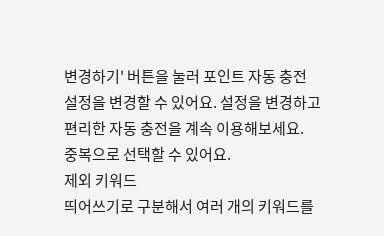변경하기' 버튼을 눌러 포인트 자동 충전 설정을 변경할 수 있어요. 설정을 변경하고 편리한 자동 충전을 계속 이용해보세요.
중복으로 선택할 수 있어요.
제외 키워드
띄어쓰기로 구분해서 여러 개의 키워드를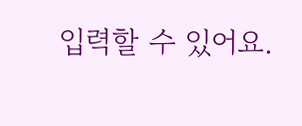입력할 수 있어요.